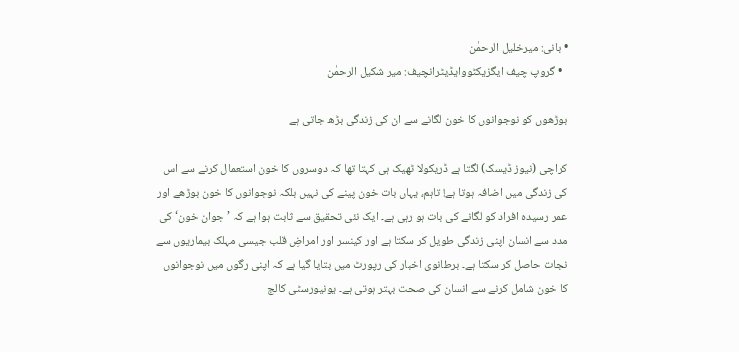• بانی: میرخلیل الرحمٰن
  • گروپ چیف ایگزیکٹووایڈیٹرانچیف: میر شکیل الرحمٰن

بوڑھوں کو نوجوانوں کا خون لگانے سے ان کی زندگی بڑھ جاتی ہے

کراچی (نیوز ڈیسک) لگتا ہے ڈریکولا ٹھیک ہی کہتا تھا کہ دوسروں کا خون استعمال کرنے سے اس کی زندگی میں اضافہ ہوتا ہے! تاہم، یہاں بات خون پینے کی نہیں بلکہ نوجوانوں کا خون بوڑھے اور عمر رسیدہ افراد کو لگانے کی بات ہو رہی ہے۔ ایک نئی تحقیق سے ثابت ہوا ہے کہ ’جوان خون‘ کی مدد سے انسان اپنی زندگی طویل کر سکتا ہے اور کینسر اور امراضِ قلب جیسی مہلک بیماریوں سے نجات حاصل کر سکتا ہے۔ برطانوی اخبار کی رپورٹ میں بتایا گیا ہے کہ اپنی رگوں میں نوجوانوں کا خون شامل کرنے سے انسان کی صحت بہتر ہوتی ہے۔ یونیورسٹی کالج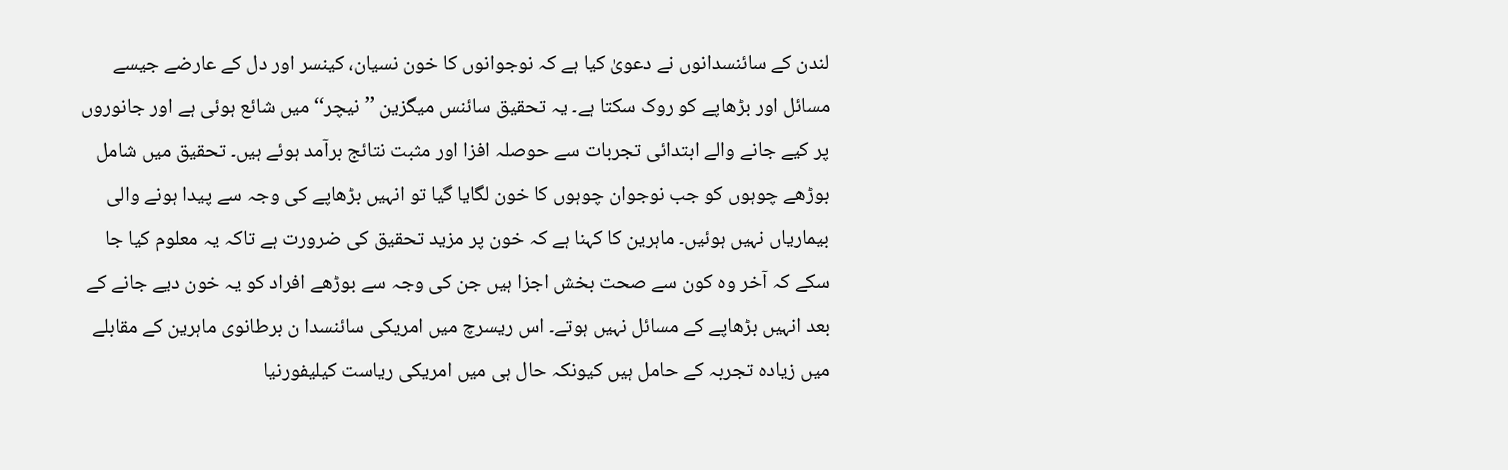لندن کے سائنسدانوں نے دعویٰ کیا ہے کہ نوجوانوں کا خون نسیان، کینسر اور دل کے عارضے جیسے مسائل اور بڑھاپے کو روک سکتا ہے۔ یہ تحقیق سائنس میگزین ’’نیچر‘‘ میں شائع ہوئی ہے اور جانوروں پر کیے جانے والے ابتدائی تجربات سے حوصلہ افزا اور مثبت نتائج برآمد ہوئے ہیں۔ تحقیق میں شامل بوڑھے چوہوں کو جب نوجوان چوہوں کا خون لگایا گیا تو انہیں بڑھاپے کی وجہ سے پیدا ہونے والی بیماریاں نہیں ہوئیں۔ ماہرین کا کہنا ہے کہ خون پر مزید تحقیق کی ضرورت ہے تاکہ یہ معلوم کیا جا سکے کہ آخر وہ کون سے صحت بخش اجزا ہیں جن کی وجہ سے بوڑھے افراد کو یہ خون دیے جانے کے بعد انہیں بڑھاپے کے مسائل نہیں ہوتے۔ اس ریسرچ میں امریکی سائنسدا ن برطانوی ماہرین کے مقابلے میں زیادہ تجربہ کے حامل ہیں کیونکہ حال ہی میں امریکی ریاست کیلیفورنیا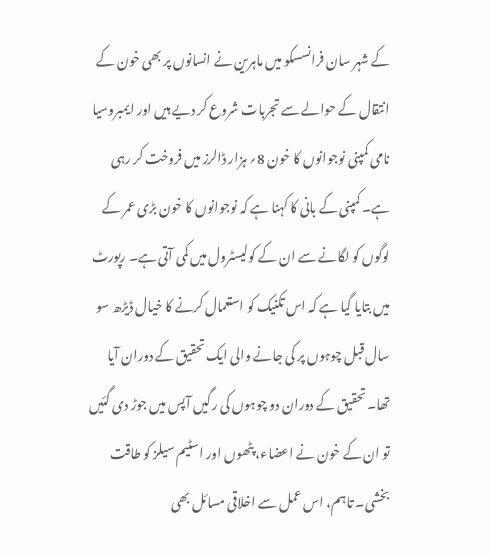کے شہر سان فرانسسکو میں ماہرین نے انسانوں پر بھی خون کے انتقال کے حوالے سے تجربات شروع کر دیے ہیں اور ایمبروسیا نامی کمپنی نوجوانوں کا خون 8؍ ہزار ڈالرز میں فروخت کر رہی ہے۔ کمپنی کے بانی کا کہنا ہے کہ نوجوانوں کا خون بڑی عمر کے لوگوں کو لگانے سے ان کے کولیسٹرول میں کمی آتی ہے۔ رپورٹ میں بتایا گیا ہے کہ اس تکنیک کو استعمال کرنے کا خیال ڈیڑھ سو سال قبل چوہوں پر کی جانے والی ایک تحقیق کے دوران آیا تھا۔ تحقیق کے دوران دو چوہوں کی رگیں آپس میں جوڑ دی گئیں تو ان کے خون نے اعضاء، پٹھوں اور اسٹیم سیلز کو طاقت بخشی۔ تاہم، اس عمل سے اخلاقی مسائل بھی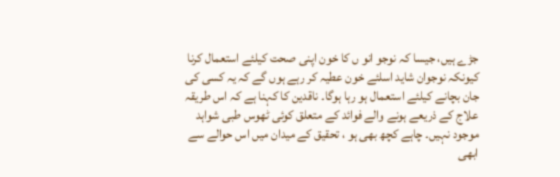جڑے ہیں، جیسا کہ نوجو انو ں کا خون اپنی صحت کیلئے استعمال کرنا کیونکہ نوجوان شاید اسلئے خون عطیہ کر رہے ہوں گے کہ یہ کسی کی جان بچانے کیلئے استعمال ہو رہا ہوگا۔ ناقدین کا کہنا ہے کہ اس طریقہ علاج کے ذریعے ہونے والے فوائد کے متعلق کوئی ٹھوس طبی شواہد موجود نہیں۔ چاہے کچھ بھی ہو ، تحقیق کے میدان میں اس حوالے سے ابھی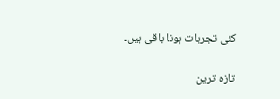کئی تجربات ہونا باقی ہیں۔

تازہ ترین